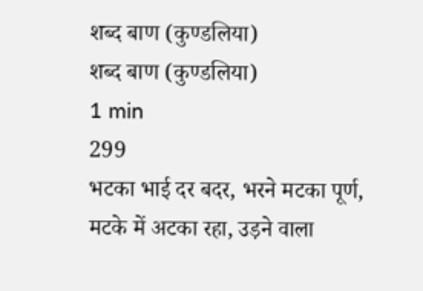शब्द बाण (कुण्डलिया)
शब्द बाण (कुण्डलिया)
1 min
299
भटका भाई दर बदर, भरने मटका पूर्ण,
मटके में अटका रहा, उड़ने वाला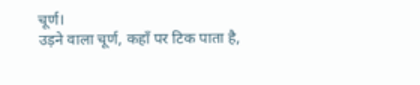चूर्ण।
उड़ने वाला चूर्ण, कहाँ पर टिक पाता है,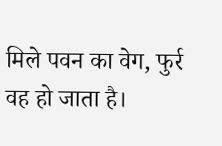मिले पवन का वेग, फुर्र वह हो जाता है।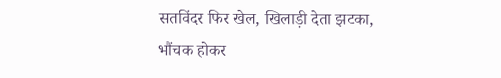सतविंदर फिर खेल, खिलाड़ी देता झटका,
भौंचक होकर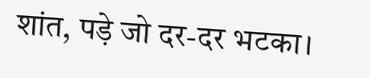शांत, पड़े जो दर-दर भटका।